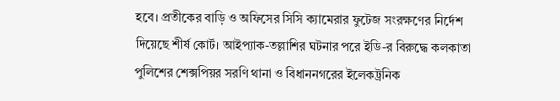হবে। প্রতীকের বাড়ি ও অফিসের সিসি ক্যামেরার ফুটেজ সংরক্ষণের নির্দেশ দিয়েছে শীর্ষ কোর্ট। আইপ্যাক-তল্লাশির ঘটনার পরে ইডি-র বিরুদ্ধে কলকাতা পুলিশের শেক্সপিয়র সরণি থানা ও বিধাননগরের ইলেকট্রনিক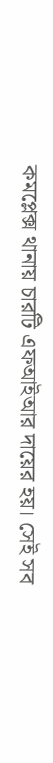কমপ্লেক্স থানায় চারটি এফআইআর দায়ের হয়। সেই সব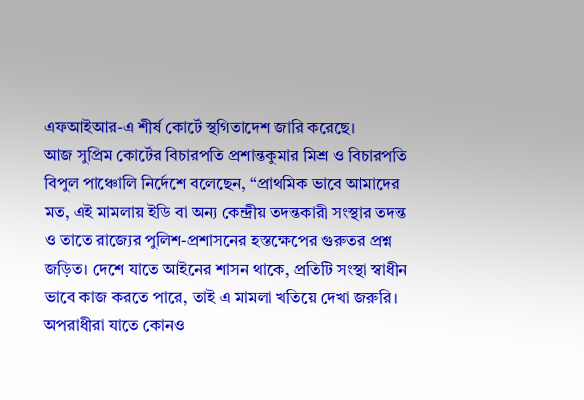এফআইআর-এ শীর্ষ কোর্টে স্থগিতাদেশ জারি করেছে।
আজ সুপ্রিম কোর্টের বিচারপতি প্রশান্তকুমার মিশ্র ও বিচারপতি বিপুল পাঞ্চোলি নির্দেশে বলেছেন, “প্রাথমিক ভাবে আমাদের মত, এই মামলায় ইডি বা অন্য কেন্দ্রীয় তদন্তকারী সংস্থার তদন্ত ও তাতে রাজ্যের পুলিশ-প্রশাসনের হস্তক্ষেপের গুরুতর প্রশ্ন জড়িত। দেশে যাতে আইনের শাসন থাকে, প্রতিটি সংস্থা স্বাধীন ভাবে কাজ করতে পারে, তাই এ মামলা খতিয়ে দেখা জরুরি। অপরাধীরা যাতে কোনও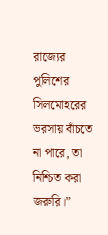রাজ্যের পুলিশের সিলমোহরের ভরসায় বাঁচতে না পারে, তা নিশ্চিত করা জরুরি।”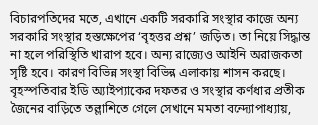বিচারপতিদের মতে, এখানে একটি সরকারি সংস্থার কাজে অন্য সরকারি সংস্থার হস্তক্ষেপের ‘বৃহত্তর প্রশ্ন’ জড়িত। তা নিয়ে সিদ্ধান্ত না হলে পরিস্থিতি খারাপ হবে। অন্য রাজ্যেও আইনি অরাজকতা সৃষ্টি হবে। কারণ বিভিন্ন সংস্থা বিভিন্ন এলাকায় শাসন করছে।
বৃহস্পতিবার ইডি অ্যাইপ্যাকের দফতর ও সংস্থার কর্ণধার প্রতীক জৈনের বাড়িতে তল্লাশিতে গেলে সেখানে মমতা বন্দ্যোপাধ্যায়,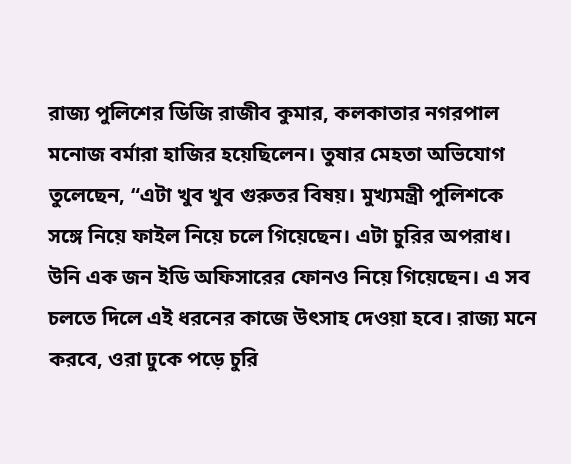রাজ্য পুলিশের ডিজি রাজীব কুমার, কলকাতার নগরপাল মনোজ বর্মারা হাজির হয়েছিলেন। তুষার মেহতা অভিযোগ তুলেছেন, “এটা খুব খুব গুরুতর বিষয়। মুখ্যমন্ত্রী পুলিশকে সঙ্গে নিয়ে ফাইল নিয়ে চলে গিয়েছেন। এটা চুরির অপরাধ। উনি এক জন ইডি অফিসারের ফোনও নিয়ে গিয়েছেন। এ সব চলতে দিলে এই ধরনের কাজে উৎসাহ দেওয়া হবে। রাজ্য মনে করবে, ওরা ঢুকে পড়ে চুরি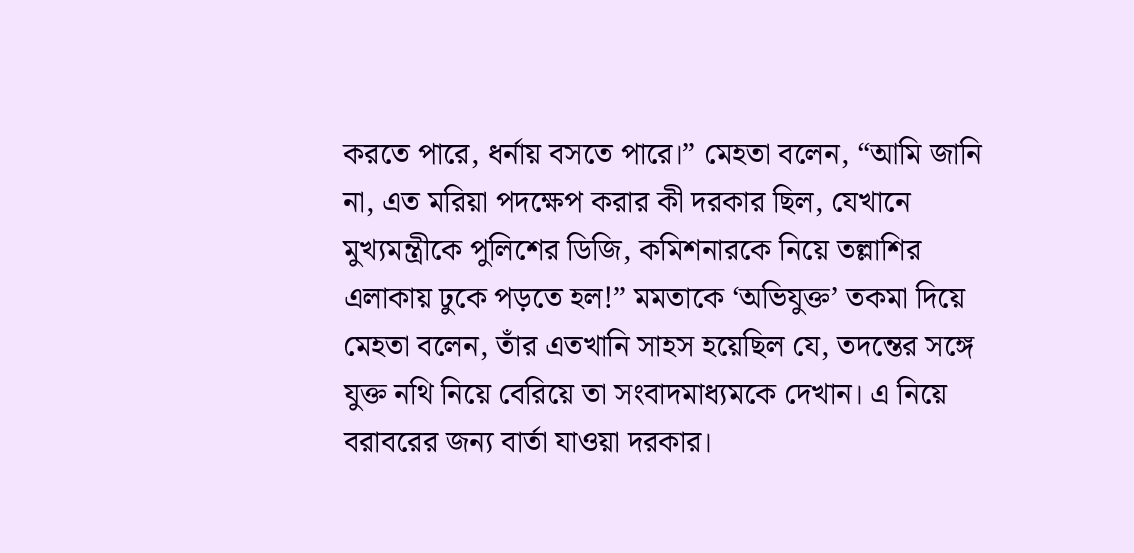করতে পারে, ধর্নায় বসতে পারে।” মেহতা বলেন, “আমি জানি না, এত মরিয়া পদক্ষেপ করার কী দরকার ছিল, যেখানে মুখ্যমন্ত্রীকে পুলিশের ডিজি, কমিশনারকে নিয়ে তল্লাশির এলাকায় ঢুকে পড়তে হল!” মমতাকে ‘অভিযুক্ত’ তকমা দিয়ে মেহতা বলেন, তাঁর এতখানি সাহস হয়েছিল যে, তদন্তের সঙ্গে যুক্ত নথি নিয়ে বেরিয়ে তা সংবাদমাধ্যমকে দেখান। এ নিয়ে বরাবরের জন্য বার্তা যাওয়া দরকার।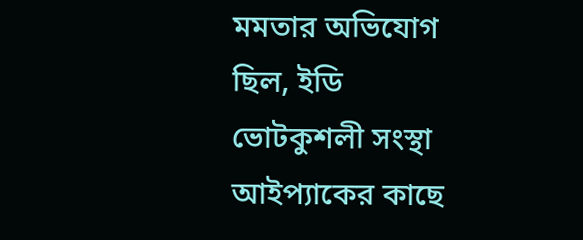মমতার অভিযোগ ছিল, ইডি ভোটকুশলী সংস্থা আইপ্যাকের কাছে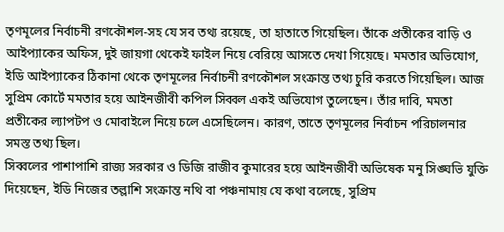তৃণমূলের নির্বাচনী রণকৌশল-সহ যে সব তথ্য রয়েছে, তা হাতাতে গিয়েছিল। তাঁকে প্রতীকের বাড়ি ও আইপ্যাকের অফিস, দুই জায়গা থেকেই ফাইল নিয়ে বেরিয়ে আসতে দেখা গিয়েছে। মমতার অভিযোগ, ইডি আইপ্যাকের ঠিকানা থেকে তৃণমূলের নির্বাচনী রণকৌশল সংক্রান্ত তথ্য চুরি করতে গিয়েছিল। আজ সুপ্রিম কোর্টে মমতার হয়ে আইনজীবী কপিল সিব্বল একই অভিযোগ তুলেছেন। তাঁর দাবি, মমতা প্রতীকের ল্যাপটপ ও মোবাইলে নিয়ে চলে এসেছিলেন। কারণ, তাতে তৃণমূলের নির্বাচন পরিচালনার সমস্ত তথ্য ছিল।
সিব্বলের পাশাপাশি রাজ্য সরকার ও ডিজি রাজীব কুমারের হয়ে আইনজীবী অভিষেক মনু সিঙ্ঘভি যুক্তি দিয়েছেন, ইডি নিজের তল্লাশি সংক্রান্ত নথি বা পঞ্চনামায় যে কথা বলেছে, সুপ্রিম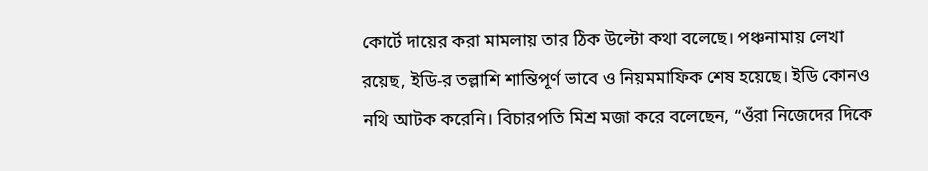কোর্টে দায়ের করা মামলায় তার ঠিক উল্টো কথা বলেছে। পঞ্চনামায় লেখা রয়েছ, ইডি-র তল্লাশি শান্তিপূর্ণ ভাবে ও নিয়মমাফিক শেষ হয়েছে। ইডি কোনও নথি আটক করেনি। বিচারপতি মিশ্র মজা করে বলেছেন, “ওঁরা নিজেদের দিকে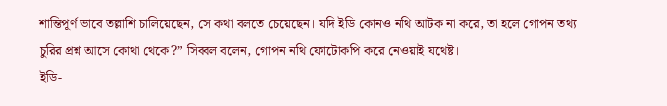শান্তিপূর্ণ ভাবে তল্লাশি চালিয়েছেন, সে কথা বলতে চেয়েছেন। যদি ইডি কোনও নথি আটক না করে, তা হলে গোপন তথ্য চুরির প্রশ্ন আসে কোথা থেকে?” সিব্বল বলেন, গোপন নথি ফোটোকপি করে নেওয়াই যথেষ্ট।
ইডি-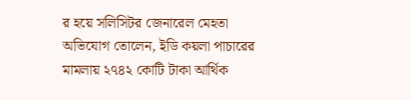র হয়ে সলিসিটর জেনারেল মেহতা অভিযোগ তোলেন, ইডি কয়লা পাচারের মামলায় ২৭৪২ কোটি টাকা আর্থিক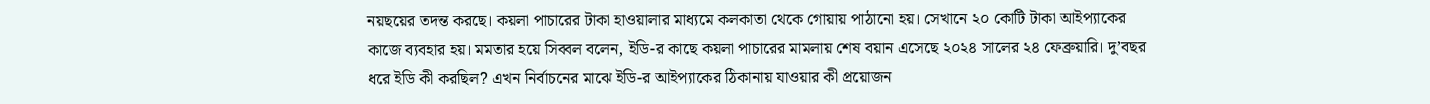নয়ছয়ের তদন্ত করছে। কয়লা পাচারের টাকা হাওয়ালার মাধ্যমে কলকাতা থেকে গোয়ায় পাঠানো হয়। সেখানে ২০ কোটি টাকা আইপ্যাকের কাজে ব্যবহার হয়। মমতার হয়ে সিব্বল বলেন, ইডি-র কাছে কয়লা পাচারের মামলায় শেষ বয়ান এসেছে ২০২৪ সালের ২৪ ফেব্রুয়ারি। দু’বছর ধরে ইডি কী করছিল? এখন নির্বাচনের মাঝে ইডি-র আইপ্যাকের ঠিকানায় যাওয়ার কী প্রয়োজন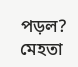পড়ল? মেহতা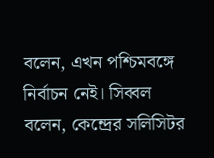বলেন, এখন পশ্চিমবঙ্গে নির্বাচন নেই। সিব্বল বলেন, কেন্দ্রের সলিসিটর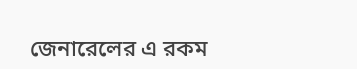জেনারেলের এ রকম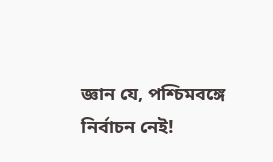জ্ঞান যে, পশ্চিমবঙ্গে নির্বাচন নেই!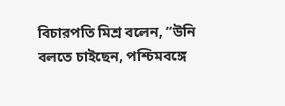বিচারপতি মিশ্র বলেন, “উনি বলতে চাইছেন, পশ্চিমবঙ্গে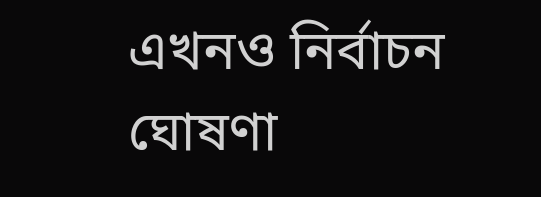এখনও নির্বাচন ঘোষণা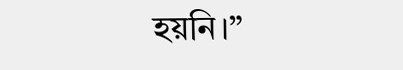হয়নি।”